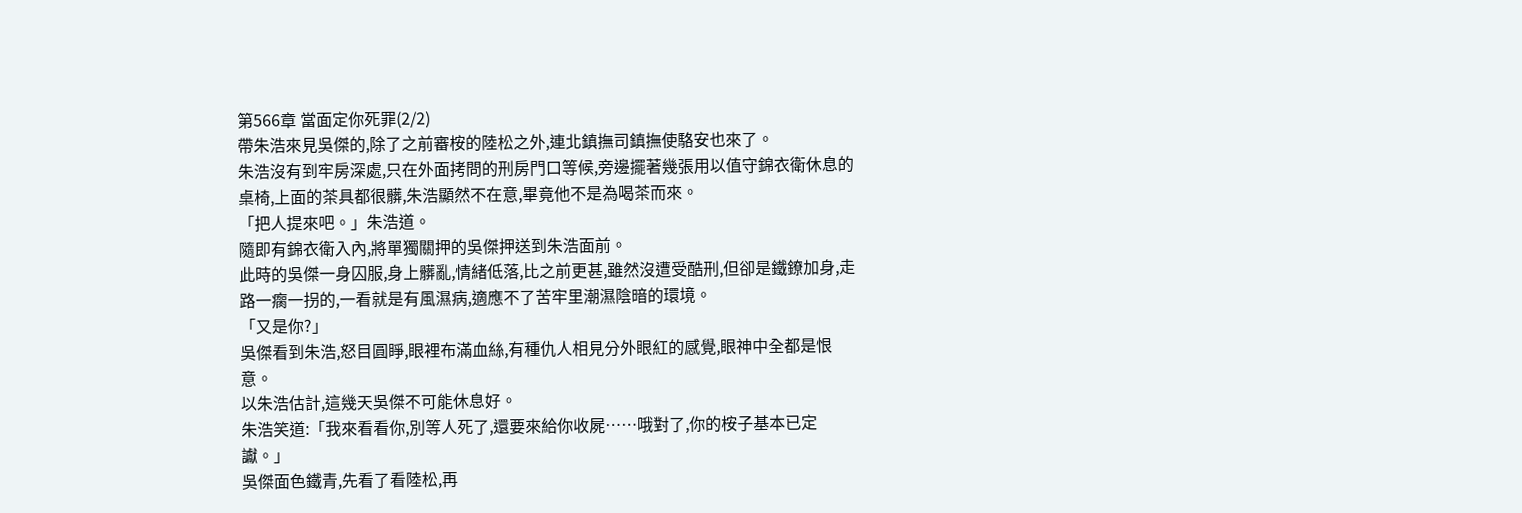第566章 當面定你死罪(2/2)
帶朱浩來見吳傑的,除了之前審桉的陸松之外,連北鎮撫司鎮撫使駱安也來了。
朱浩沒有到牢房深處,只在外面拷問的刑房門口等候,旁邊擺著幾張用以值守錦衣衛休息的桌椅,上面的茶具都很髒,朱浩顯然不在意,畢竟他不是為喝茶而來。
「把人提來吧。」朱浩道。
隨即有錦衣衛入內,將單獨關押的吳傑押送到朱浩面前。
此時的吳傑一身囚服,身上髒亂,情緒低落,比之前更甚,雖然沒遭受酷刑,但卻是鐵鐐加身,走路一瘸一拐的,一看就是有風濕病,適應不了苦牢里潮濕陰暗的環境。
「又是你?」
吳傑看到朱浩,怒目圓睜,眼裡布滿血絲,有種仇人相見分外眼紅的感覺,眼神中全都是恨意。
以朱浩估計,這幾天吳傑不可能休息好。
朱浩笑道:「我來看看你,別等人死了,還要來給你收屍……哦對了,你的桉子基本已定讞。」
吳傑面色鐵青,先看了看陸松,再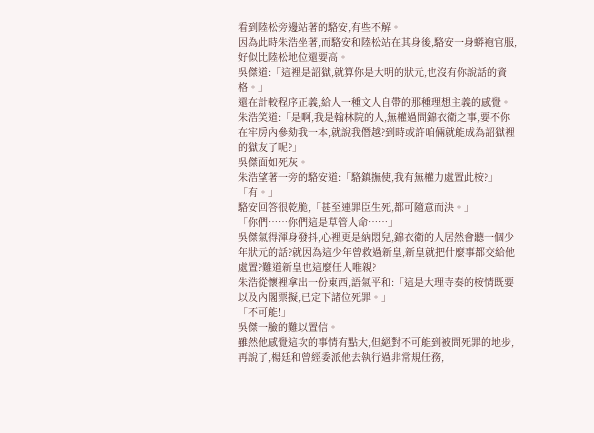看到陸松旁邊站著的駱安,有些不解。
因為此時朱浩坐著,而駱安和陸松站在其身後,駱安一身蟒袍官服,好似比陸松地位還要高。
吳傑道:「這裡是詔獄,就算你是大明的狀元,也沒有你說話的資格。」
還在計較程序正義,給人一種文人自帶的那種理想主義的感覺。
朱浩笑道:「是啊,我是翰林院的人,無權過問錦衣衛之事,要不你在牢房內參劾我一本,就說我僭越?到時或許咱倆就能成為詔獄裡的獄友了呢?」
吳傑面如死灰。
朱浩望著一旁的駱安道:「駱鎮撫使,我有無權力處置此桉?」
「有。」
駱安回答很乾脆,「甚至連罪臣生死,都可隨意而決。」
「你們……你們這是草管人命……」
吳傑氣得渾身發抖,心裡更是納悶兒,錦衣衛的人居然會聽一個少年狀元的話?就因為這少年曾救過新皇,新皇就把什麼事都交給他處置?難道新皇也這麼任人唯親?
朱浩從懷裡拿出一份東西,語氣平和:「這是大理寺奏的桉情既要以及內閣票擬,已定下諸位死罪。」
「不可能!」
吳傑一臉的難以置信。
雖然他感覺這次的事情有點大,但絕對不可能到被問死罪的地步,再說了,楊廷和曾經委派他去執行過非常規任務,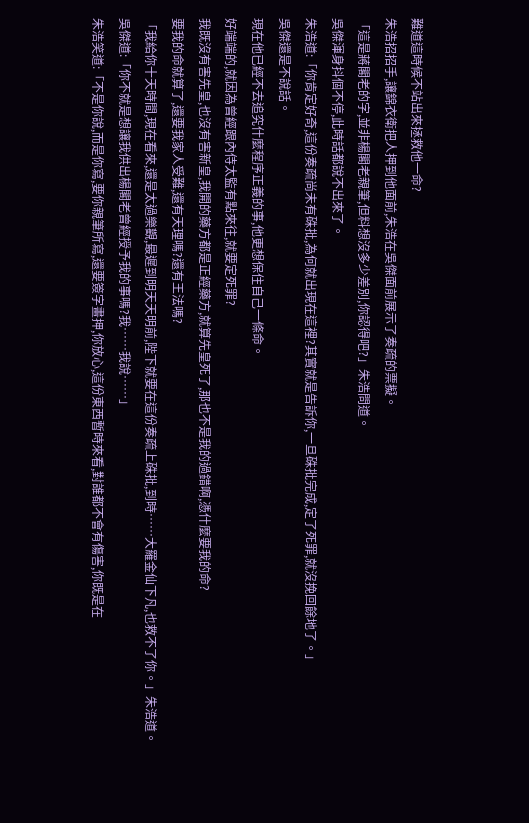難道這時候不站出來拯救他一命?
朱浩招招手,讓錦衣衛把人押到他面前,朱浩在吳傑面前展示了奏疏的票擬。
「這是蔣閣老的字,並非楊閣老親筆,但料想沒多少差別,你認得吧?」朱浩問道。
吳傑渾身抖個不停,此時話都說不出來了。
朱浩道:「你肯定好奇,這份奏疏尚未有硃批,為何就出現在這裡?其實就是告訴你,一旦硃批完成,定了死罪,就沒挽回餘地了。」
吳傑還是不說話。
現在他已經不去追究什麼程序正義的事,他更想保住自己一條命。
好端端的,就因為曾經跟內侍太監有點來往,就要定死罪?
我既沒有害先皇,也沒有害新皇,我開的藥方都是正經藥方,就算先皇死了,那也不是我的過錯啊,憑什麼要我的命?
要我的命就算了,還要我家人受難,還有天理嗎?還有王法嗎?
「我給你十天時間,現在看來,還是太過樂觀,最遲到明天天明前,陛下就要在這份奏疏上硃批,到時……大羅金仙下凡,也救不了你。」朱浩道。
吳傑道:「你不就是想讓我供出楊閣老曾經授予我的事嗎?我……我說……」
朱浩笑道:「不是你說,而是你寫,要你親筆所寫,還要簽字畫押,你放心,這份東西暫時來看,對誰都不會有傷害,你既是在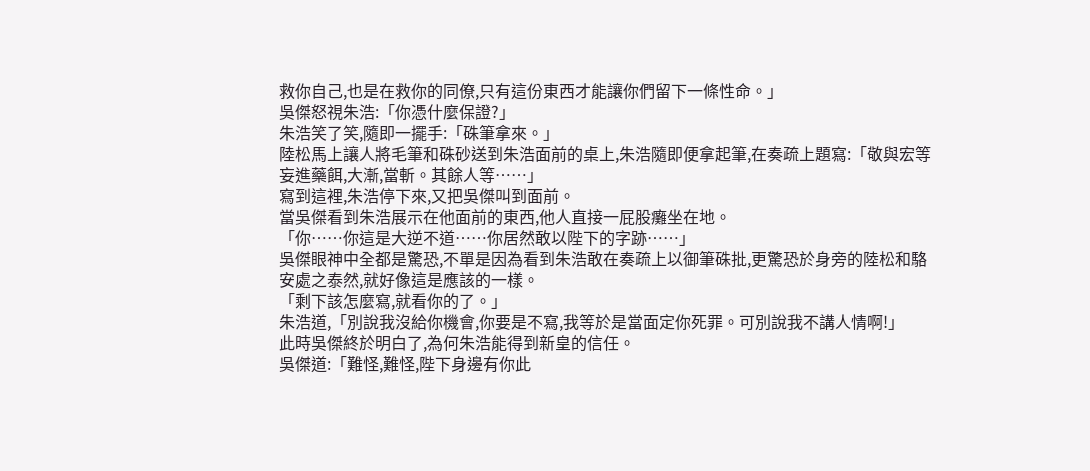救你自己,也是在救你的同僚,只有這份東西才能讓你們留下一條性命。」
吳傑怒視朱浩:「你憑什麼保證?」
朱浩笑了笑,隨即一擺手:「硃筆拿來。」
陸松馬上讓人將毛筆和硃砂送到朱浩面前的桌上,朱浩隨即便拿起筆,在奏疏上題寫:「敬與宏等妄進藥餌,大漸,當斬。其餘人等……」
寫到這裡,朱浩停下來,又把吳傑叫到面前。
當吳傑看到朱浩展示在他面前的東西,他人直接一屁股癱坐在地。
「你……你這是大逆不道……你居然敢以陛下的字跡……」
吳傑眼神中全都是驚恐,不單是因為看到朱浩敢在奏疏上以御筆硃批,更驚恐於身旁的陸松和駱安處之泰然,就好像這是應該的一樣。
「剩下該怎麼寫,就看你的了。」
朱浩道,「別說我沒給你機會,你要是不寫,我等於是當面定你死罪。可別說我不講人情啊!」
此時吳傑終於明白了,為何朱浩能得到新皇的信任。
吳傑道:「難怪,難怪,陛下身邊有你此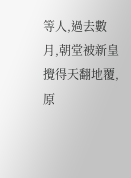等人,過去數月,朝堂被新皇攪得天翻地覆,原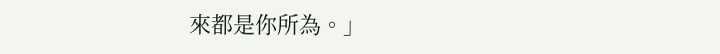來都是你所為。」